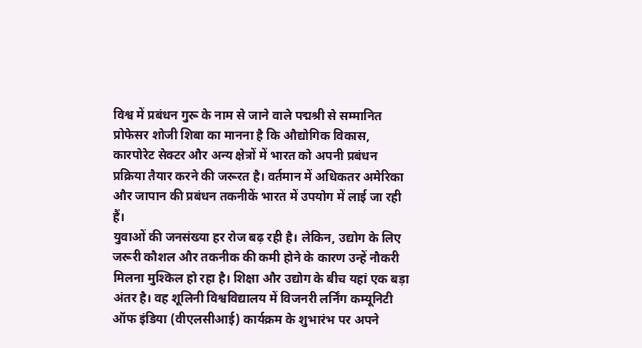विश्व में प्रबंधन गुरू के नाम से जाने वाले पद्मश्री से सम्मानित प्रोफेसर शोजी शिबा का मानना है कि औद्योगिक विकास, कारपोरेट सेक्टर और अन्य क्षेत्रों में भारत को अपनी प्रबंधन प्रक्रिया तैयार करने की जरूरत है। वर्तमान में अधिकतर अमेरिका और जापान की प्रबंधन तकनीकें भारत में उपयोग में लाई जा रही हैं।
युवाओं की जनसंख्या हर रोज बढ़ रही है। लेकिन, उद्योग के लिए जरूरी कौशल और तकनीक की कमी होने के कारण उन्हें नौकरी मिलना मुश्किल हो रहा है। शिक्षा और उद्योग के बीच यहां एक बड़ा अंतर है। वह शूलिनी विश्वविद्यालय में विजनरी लर्निंग कम्यूनिटी ऑफ इंडिया (वीएलसीआई) कार्यक्रम के शुभारंभ पर अपने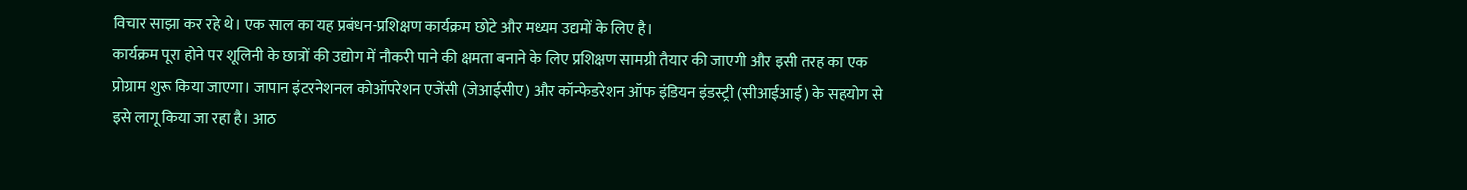विचार साझा कर रहे थे। एक साल का यह प्रबंधन-प्रशिक्षण कार्यक्रम छोटे और मध्यम उद्यमों के लिए है।
कार्यक्रम पूरा होने पर शूलिनी के छात्रों की उद्योग में नौकरी पाने की क्षमता बनाने के लिए प्रशिक्षण सामग्री तैयार की जाएगी और इसी तरह का एक प्रोग्राम शुरू किया जाएगा। जापान इंटरनेशनल कोऑपरेशन एजेंसी (जेआईसीए) और कॉन्फेडरेशन ऑफ इंडियन इंडस्ट्री (सीआईआई) के सहयोग से इसे लागू किया जा रहा है। आठ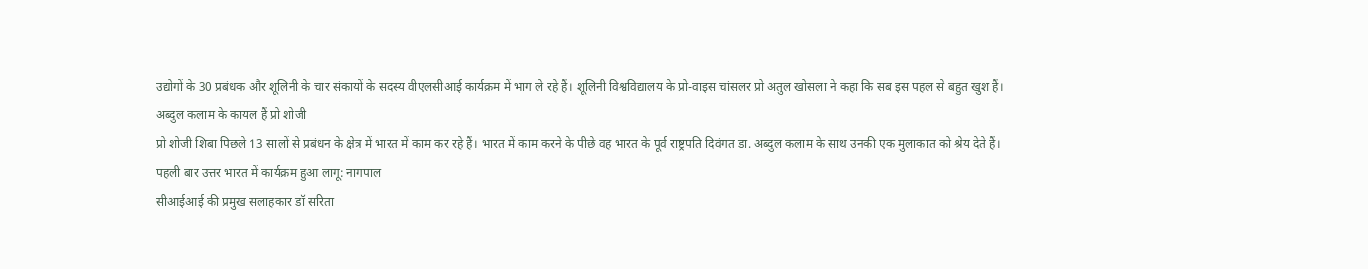उद्योगों के 30 प्रबंधक और शूलिनी के चार संकायों के सदस्य वीएलसीआई कार्यक्रम में भाग ले रहे हैं। शूलिनी विश्वविद्यालय के प्रो-वाइस चांसलर प्रो अतुल खोसला ने कहा कि सब इस पहल से बहुत खुश हैं।
अब्दुल कलाम के कायल हैं प्रो शोजी
प्रो शोजी शिबा पिछले 13 सालों से प्रबंधन के क्षेत्र में भारत में काम कर रहे हैं। भारत में काम करने के पीछे वह भारत के पूर्व राष्ट्रपति दिवंगत डा. अब्दुल कलाम के साथ उनकी एक मुलाकात को श्रेय देते हैं।
पहली बार उत्तर भारत में कार्यक्रम हुआ लागू: नागपाल
सीआईआई की प्रमुख सलाहकार डॉ सरिता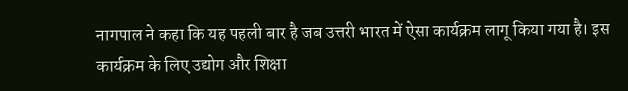नागपाल ने कहा कि यह पहली बार है जब उत्तरी भारत में ऐसा कार्यक्रम लागू किया गया है। इस कार्यक्रम के लिए उद्योग और शिक्षा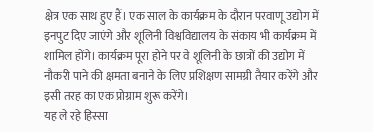क्षेत्र एक साथ हुए हैं। एक साल के कार्यक्रम के दौरान परवाणू उद्योग में इनपुट दिए जाएंगे और शूलिनी विश्वविद्यालय के संकाय भी कार्यक्रम में शामिल होंगे। कार्यक्रम पूरा होने पर वे शूलिनी के छात्रों की उद्योग में नौकरी पाने की क्षमता बनाने के लिए प्रशिक्षण सामग्री तैयार करेंगे और इसी तरह का एक प्रोग्राम शुरू करेंगे।
यह ले रहे हिस्सा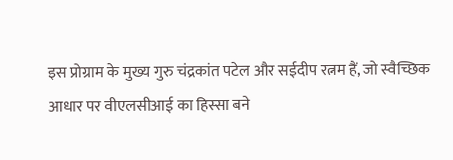इस प्रोग्राम के मुख्य गुरु चंद्रकांत पटेल और सईदीप रत्नम हैं, जो स्वैच्छिक आधार पर वीएलसीआई का हिस्सा बने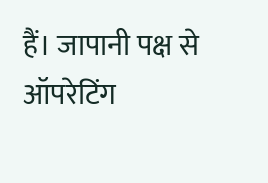हैं। जापानी पक्ष से ऑपरेटिंग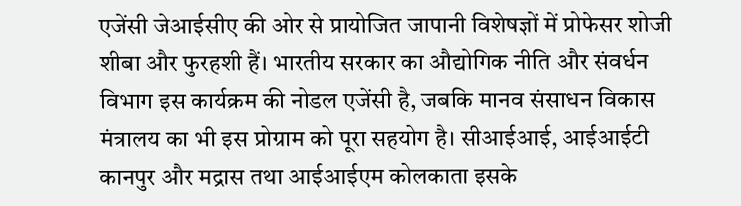एजेंसी जेआईसीए की ओर से प्रायोजित जापानी विशेषज्ञों में प्रोफेसर शोजी शीबा और फुरहशी हैं। भारतीय सरकार का औद्योगिक नीति और संवर्धन विभाग इस कार्यक्रम की नोडल एजेंसी है, जबकि मानव संसाधन विकास मंत्रालय का भी इस प्रोग्राम को पूरा सहयोग है। सीआईआई, आईआईटी कानपुर और मद्रास तथा आईआईएम कोलकाता इसके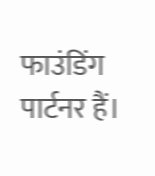फाउंडिंग पार्टनर हैं।